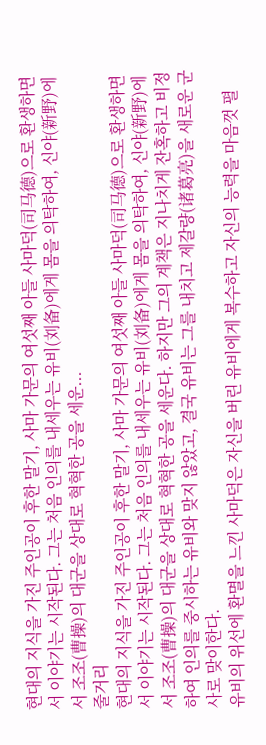현대의 지식을 가진 주인공이 후한 말기, 사마 가문의 여섯째 아들 사마덕(司马德)으로 환생하면서 이야기는 시작된다. 그는 처음 인의를 내세우는 유비(刘备)에게 몸을 의탁하여, 신야(新野)에서 조조(曹操)의 대군을 상대로 혁혁한 공을 세운...
줄거리
현대의 지식을 가진 주인공이 후한 말기, 사마 가문의 여섯째 아들 사마덕(司马德)으로 환생하면서 이야기는 시작된다. 그는 처음 인의를 내세우는 유비(刘备)에게 몸을 의탁하여, 신야(新野)에서 조조(曹操)의 대군을 상대로 혁혁한 공을 세운다. 하지만 그의 계책은 지나치게 잔혹하고 비정하여 인의를 중시하는 유비와 맞지 않았고, 결국 유비는 그를 내치고 제갈량(诸葛亮)을 새로운 군사로 맞이한다.
유비의 위선에 환멸을 느낀 사마덕은 자신을 버린 유비에게 복수하고 자신의 능력을 마음껏 펼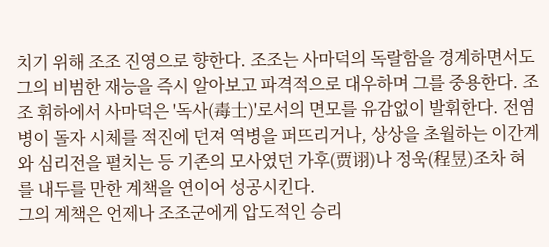치기 위해 조조 진영으로 향한다. 조조는 사마덕의 독랄함을 경계하면서도 그의 비범한 재능을 즉시 알아보고 파격적으로 대우하며 그를 중용한다. 조조 휘하에서 사마덕은 '독사(毒士)'로서의 면모를 유감없이 발휘한다. 전염병이 돌자 시체를 적진에 던져 역병을 퍼뜨리거나, 상상을 초월하는 이간계와 심리전을 펼치는 등 기존의 모사였던 가후(贾诩)나 정욱(程昱)조차 혀를 내두를 만한 계책을 연이어 성공시킨다.
그의 계책은 언제나 조조군에게 압도적인 승리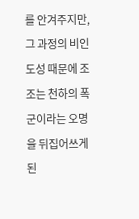를 안겨주지만, 그 과정의 비인도성 때문에 조조는 천하의 폭군이라는 오명을 뒤집어쓰게 된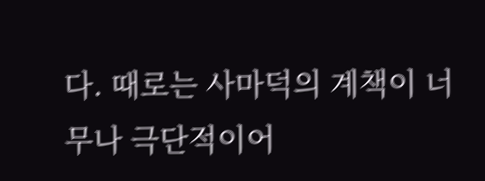다. 때로는 사마덕의 계책이 너무나 극단적이어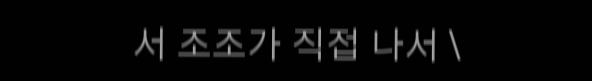서 조조가 직접 나서 \